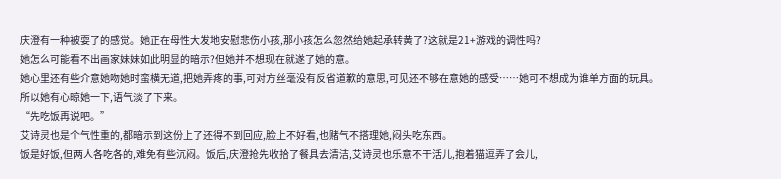庆澄有一种被耍了的感觉。她正在母性大发地安慰悲伤小孩,那小孩怎么忽然给她起承转黄了?这就是21+游戏的调性吗?
她怎么可能看不出画家妹妹如此明显的暗示?但她并不想现在就遂了她的意。
她心里还有些介意她吻她时蛮横无道,把她弄疼的事,可对方丝毫没有反省道歉的意思,可见还不够在意她的感受……她可不想成为谁单方面的玩具。
所以她有心晾她一下,语气淡了下来。
“先吃饭再说吧。”
艾诗灵也是个气性重的,都暗示到这份上了还得不到回应,脸上不好看,也赌气不搭理她,闷头吃东西。
饭是好饭,但两人各吃各的,难免有些沉闷。饭后,庆澄抢先收拾了餐具去清洁,艾诗灵也乐意不干活儿,抱着猫逗弄了会儿,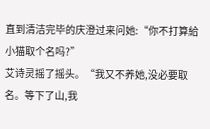直到清洁完毕的庆澄过来问她:“你不打算給小猫取个名吗?”
艾诗灵摇了摇头。“我又不养她,没必要取名。等下了山,我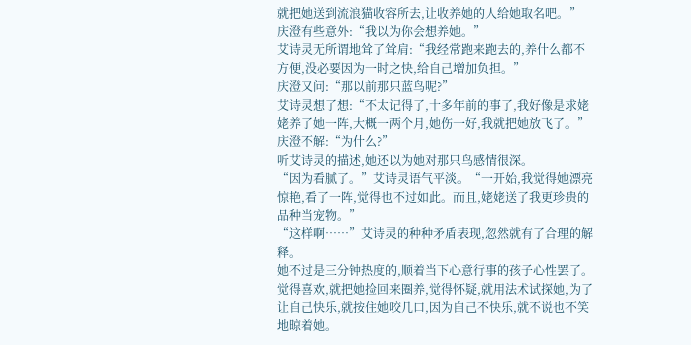就把她送到流浪猫收容所去,让收养她的人给她取名吧。”
庆澄有些意外:“我以为你会想养她。”
艾诗灵无所谓地耸了耸肩:“我经常跑来跑去的,养什么都不方便,没必要因为一时之快,给自己增加负担。”
庆澄又问:“那以前那只蓝鸟呢?”
艾诗灵想了想:“不太记得了,十多年前的事了,我好像是求姥姥养了她一阵,大概一两个月,她伤一好,我就把她放飞了。”
庆澄不解:“为什么?”
听艾诗灵的描述,她还以为她对那只鸟感情很深。
“因为看腻了。”艾诗灵语气平淡。“一开始,我觉得她漂亮惊艳,看了一阵,觉得也不过如此。而且,姥姥送了我更珍贵的品种当宠物。”
“这样啊……”艾诗灵的种种矛盾表现,忽然就有了合理的解释。
她不过是三分钟热度的,顺着当下心意行事的孩子心性罢了。
觉得喜欢,就把她捡回来圈养,觉得怀疑,就用法术试探她,为了让自己快乐,就按住她咬几口,因为自己不快乐,就不说也不笑地晾着她。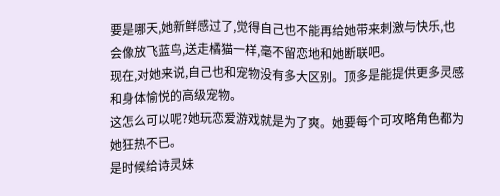要是哪天,她新鲜感过了,觉得自己也不能再给她带来刺激与快乐,也会像放飞蓝鸟,送走橘猫一样,毫不留恋地和她断联吧。
现在,对她来说,自己也和宠物没有多大区别。顶多是能提供更多灵感和身体愉悦的高级宠物。
这怎么可以呢?她玩恋爱游戏就是为了爽。她要每个可攻略角色都为她狂热不已。
是时候给诗灵妹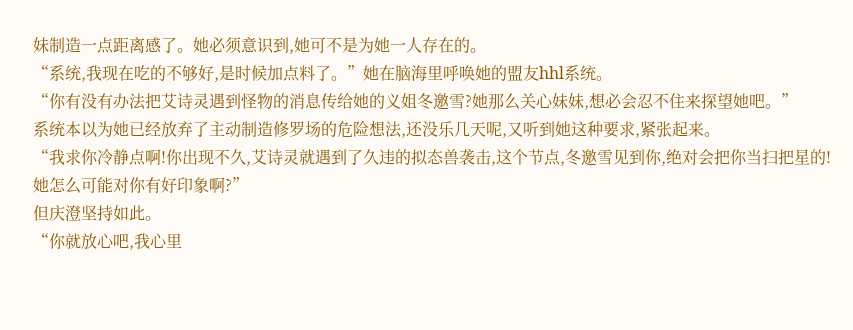妹制造一点距离感了。她必须意识到,她可不是为她一人存在的。
“系统,我现在吃的不够好,是时候加点料了。”她在脑海里呼唤她的盟友hhl系统。
“你有没有办法把艾诗灵遇到怪物的消息传给她的义姐冬邀雪?她那么关心妹妹,想必会忍不住来探望她吧。”
系统本以为她已经放弃了主动制造修罗场的危险想法,还没乐几天呢,又听到她这种要求,紧张起来。
“我求你冷静点啊!你出现不久,艾诗灵就遇到了久违的拟态兽袭击,这个节点,冬邀雪见到你,绝对会把你当扫把星的!她怎么可能对你有好印象啊?”
但庆澄坚持如此。
“你就放心吧,我心里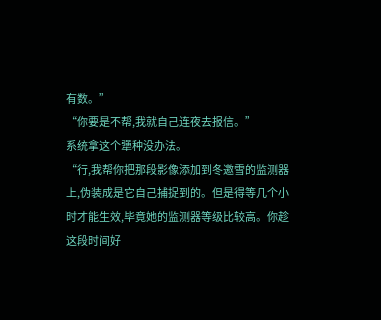有数。”
“你要是不帮,我就自己连夜去报信。”
系统拿这个犟种没办法。
“行,我帮你把那段影像添加到冬邀雪的监测器上,伪装成是它自己捕捉到的。但是得等几个小时才能生效,毕竟她的监测器等级比较高。你趁这段时间好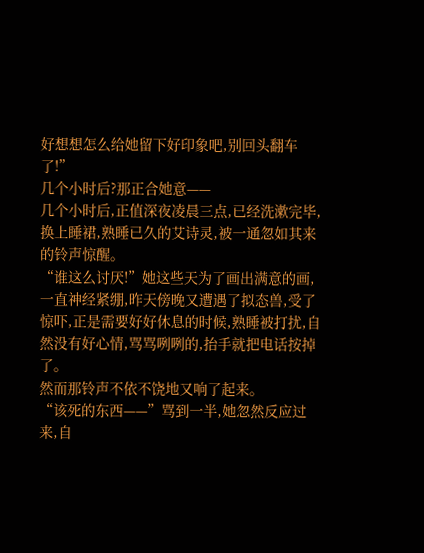好想想怎么给她留下好印象吧,别回头翻车了!”
几个小时后?那正合她意——
几个小时后,正值深夜凌晨三点,已经洗漱完毕,换上睡裙,熟睡已久的艾诗灵,被一通忽如其来的铃声惊醒。
“谁这么讨厌!”她这些天为了画出满意的画,一直神经紧绷,昨天傍晚又遭遇了拟态兽,受了惊吓,正是需要好好休息的时候,熟睡被打扰,自然没有好心情,骂骂咧咧的,抬手就把电话按掉了。
然而那铃声不依不饶地又响了起来。
“该死的东西——”骂到一半,她忽然反应过来,自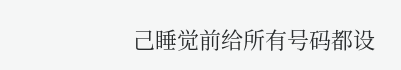己睡觉前给所有号码都设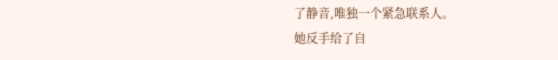了静音,唯独一个紧急联系人。
她反手给了自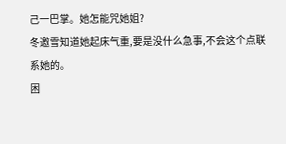己一巴掌。她怎能咒她姐?
冬邀雪知道她起床气重,要是没什么急事,不会这个点联系她的。
困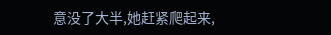意没了大半,她赶紧爬起来,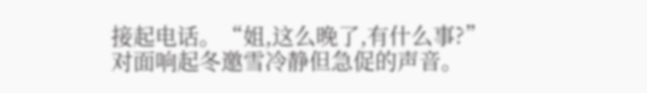接起电话。“姐,这么晚了,有什么事?”
对面响起冬邀雪冷静但急促的声音。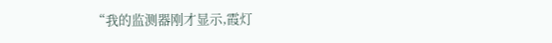“我的监测器刚才显示,霞灯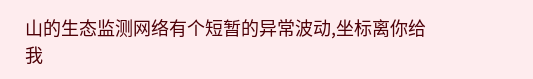山的生态监测网络有个短暂的异常波动,坐标离你给我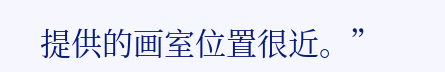提供的画室位置很近。”